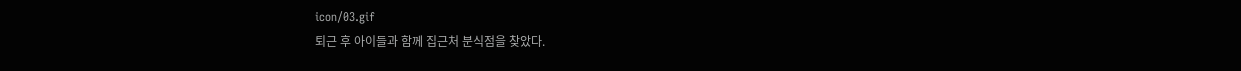icon/03.gif
퇴근 후 아이들과 함께 집근처 분식점을 찾았다.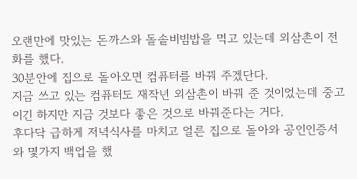오랜만에 맛있는 돈까스와 돌솥비빔밥을 먹고 있는데 외삼촌이 전화를 했다.
30분안에 집으로 돌아오면 컴퓨터를 바꿔 주겠단다.
지금 쓰고 있는 컴퓨터도 재작년 외삼촌이 바꿔 준 것이었는데 중고이긴 하지만 지금 것보다 좋은 것으로 바꿔준다는 거다.
후다닥 급하게 저녁식사를 마치고 얼른 집으로 돌아와 공인인증서와 몇가지 백업을 했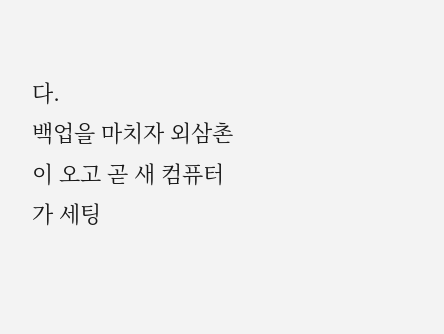다.
백업을 마치자 외삼촌이 오고 곧 새 컴퓨터가 세팅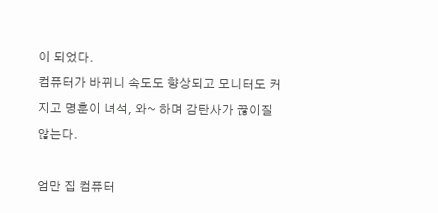이 되었다.
컴퓨터가 바뀌니 속도도 향상되고 모니터도 커지고 명훈이 녀석, 와~ 하며 감탄사가 끊이질 않는다.

엄만 집 컴퓨터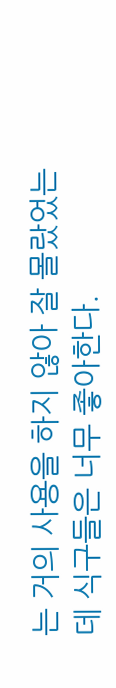는 거의 사용을 하지 않아 잘 몰랐었는데 식구들은 너무 좋아한다.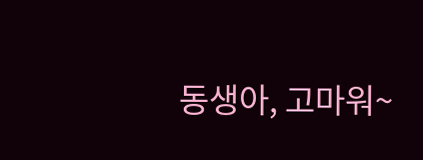동생아, 고마워~